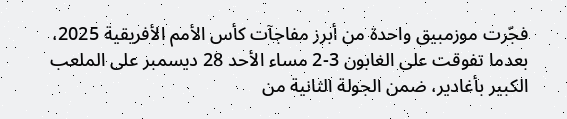فجّرت موزمبيق واحدة من أبرز مفاجآت كأس الأمم الأفريقية 2025، بعدما تفوقت على الغابون 3-2 مساء الأحد 28 ديسمبر على الملعب الكبير بأغادير، ضمن الجولة الثانية من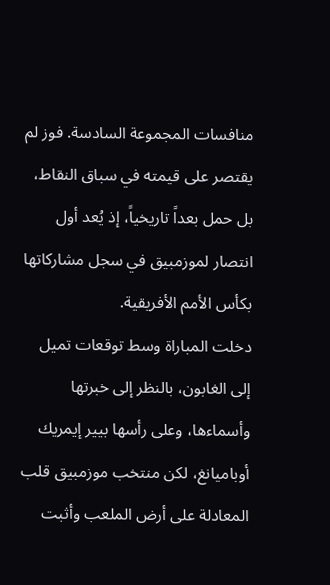منافسات المجموعة السادسة. فوز لم يقتصر على قيمته في سباق النقاط، بل حمل بعداً تاريخياً، إذ يُعد أول انتصار لموزمبيق في سجل مشاركاتها بكأس الأمم الأفريقية.
دخلت المباراة وسط توقعات تميل إلى الغابون، بالنظر إلى خبرتها وأسماءها، وعلى رأسها بيير إيمريك أوباميانغ، لكن منتخب موزمبيق قلب المعادلة على أرض الملعب وأثبت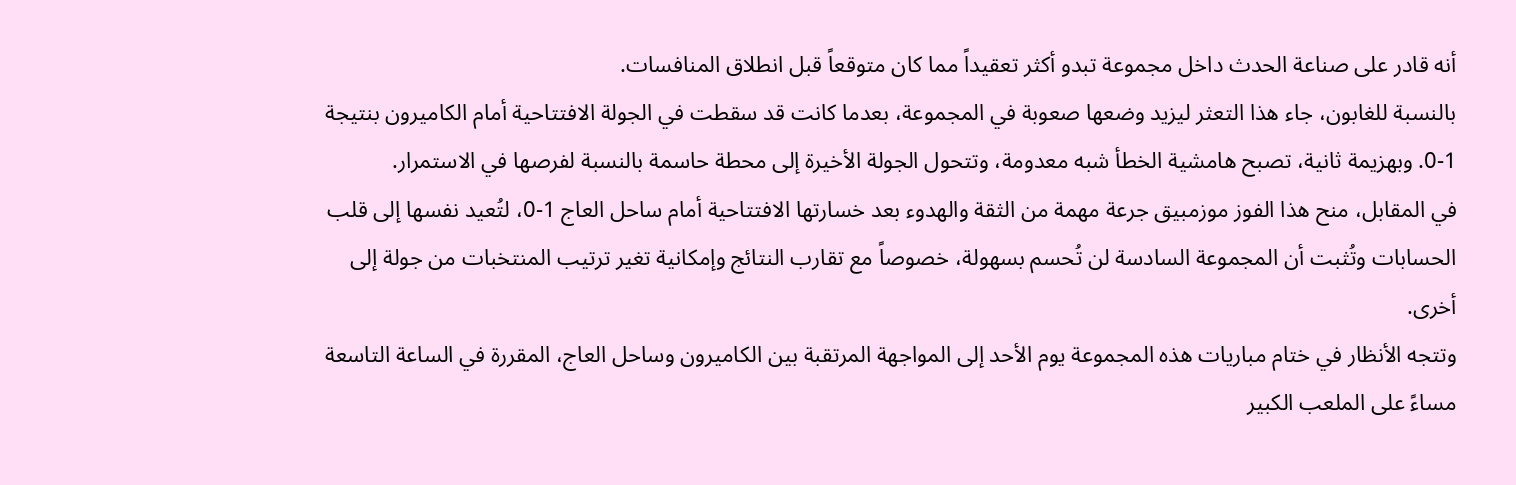أنه قادر على صناعة الحدث داخل مجموعة تبدو أكثر تعقيداً مما كان متوقعاً قبل انطلاق المنافسات.
بالنسبة للغابون، جاء هذا التعثر ليزيد وضعها صعوبة في المجموعة، بعدما كانت قد سقطت في الجولة الافتتاحية أمام الكاميرون بنتيجة 1-0. وبهزيمة ثانية، تصبح هامشية الخطأ شبه معدومة، وتتحول الجولة الأخيرة إلى محطة حاسمة بالنسبة لفرصها في الاستمرار.
في المقابل، منح هذا الفوز موزمبيق جرعة مهمة من الثقة والهدوء بعد خسارتها الافتتاحية أمام ساحل العاج 1-0، لتُعيد نفسها إلى قلب الحسابات وتُثبت أن المجموعة السادسة لن تُحسم بسهولة، خصوصاً مع تقارب النتائج وإمكانية تغير ترتيب المنتخبات من جولة إلى أخرى.
وتتجه الأنظار في ختام مباريات هذه المجموعة يوم الأحد إلى المواجهة المرتقبة بين الكاميرون وساحل العاج، المقررة في الساعة التاسعة مساءً على الملعب الكبير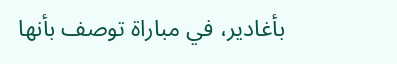بأغادير، في مباراة توصف بأنها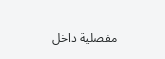مفصلية داخل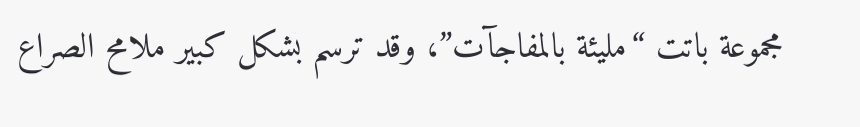مجموعة باتت “مليئة بالمفاجآت”، وقد ترسم بشكل كبير ملامح الصراع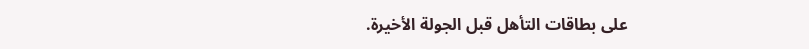على بطاقات التأهل قبل الجولة الأخيرة.